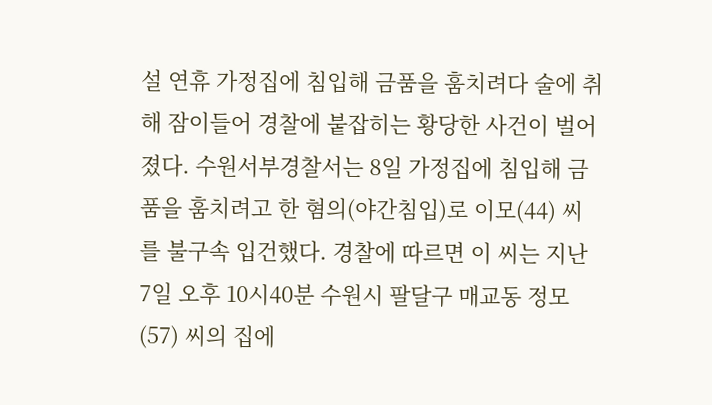설 연휴 가정집에 침입해 금품을 훔치려다 술에 취해 잠이들어 경찰에 붙잡히는 황당한 사건이 벌어졌다. 수원서부경찰서는 8일 가정집에 침입해 금품을 훔치려고 한 혐의(야간침입)로 이모(44) 씨를 불구속 입건했다. 경찰에 따르면 이 씨는 지난 7일 오후 10시40분 수원시 팔달구 매교동 정모(57) 씨의 집에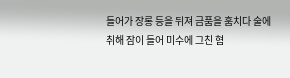들어가 장롱 등을 뒤져 금품을 훔치다 술에 취해 잠이 들어 미수에 그친 혐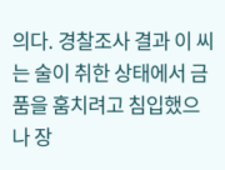의다. 경찰조사 결과 이 씨는 술이 취한 상태에서 금품을 훔치려고 침입했으나 장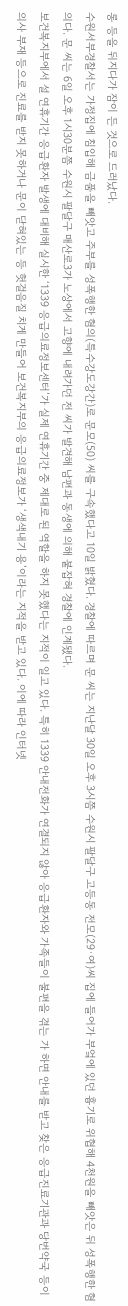롱 등을 뒤지다가 잠이 든 것으로 드러났다.
수원서부경찰서는 가정집에 침입해 금품을 빼앗고 주부를 성폭행한 혐의(특수강도강간)로 문모(50) 씨를 구속했다고 10일 밝혔다. 경찰에 따르며 문 씨는 지난달 30일 오후 3시쯤 수원시 팔달구 고등동 전모(29·여)씨 집에 들어가 부엌에 있던 흉기로 위협해 4천원을 빼앗은 뒤 성폭행한 혐의다. 문 씨는 6일 오후 1시30분쯤 수원시 팔달구 매산로3가 노상에서 고향에 내려가던 전 씨가 발견해 남편과 동생에 의해 붙잡혀 경찰에 인계됐다.
보건복지부에서 설 연휴기간 응급환자 발생에 대비해 실시한 ‘1339 응급의료정보센터’가 실제 연휴기간 중 제대로 된 역할을 하지 못했다는 지적이 일고 있다. 특히 1339 안내전화가 연결되지 않아 응급환자와 가족들이 불편을 겪는 가 하면 안내를 받고 찾은 응급진료기관과 당번약국 등이 의사 부재 등으로 진료를 받지 못하거나 문이 닫혀있는 등 헛걸음질 치게 만들어 보건복지부의 응급의료정보가 ‘생색내기 용’이라는 지적을 받고 있다. 이에 따라 인터넷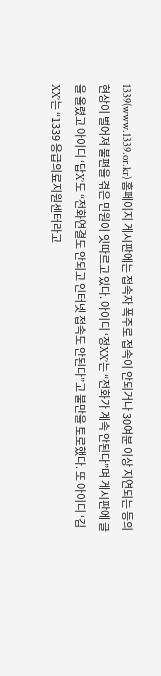1339(www.1339.or.kr) 홈페이지 게시판에는 접속자 폭주로 접속이 안되거나 30여분 이상 지연되는 등의 현상이 벌어져 불편을 겪은 민원이 잇따르고 있다. 아이디 ‘정XX’는 “전화가 계속 안된다”며 게시판에 글을 올렸고 아이디 ‘답X’도 “전화연결도 안되고 인터넷 접속도 안된다”고 불만을 토로했다. 또 아이디 ‘김XX’는 “1339 응급의료지원센터라고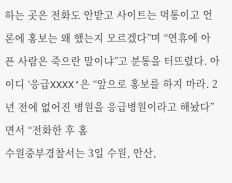하는 곳은 전화도 안받고 사이트는 먹통이고 언론에 홍보는 왜 했는지 모르겠다”며 “연휴에 아픈 사람은 죽으란 말이냐”고 분통을 터뜨렸다. 아이디 ‘응급XXXX’은 “앞으로 홍보를 하지 마라. 2년 전에 없어진 병원을 응급병원이라고 해놨다”면서 “전화한 후 홈
수원중부경찰서는 3일 수원, 안산,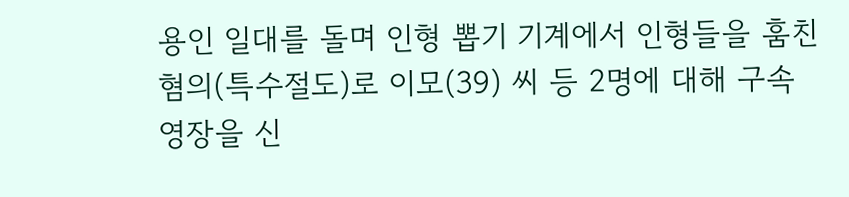용인 일대를 돌며 인형 뽑기 기계에서 인형들을 훔친 혐의(특수절도)로 이모(39) 씨 등 2명에 대해 구속영장을 신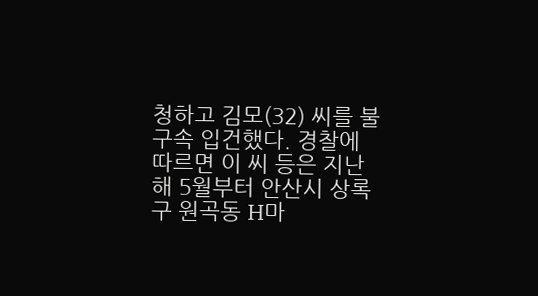청하고 김모(32) 씨를 불구속 입건했다. 경찰에 따르면 이 씨 등은 지난해 5월부터 안산시 상록구 원곡동 H마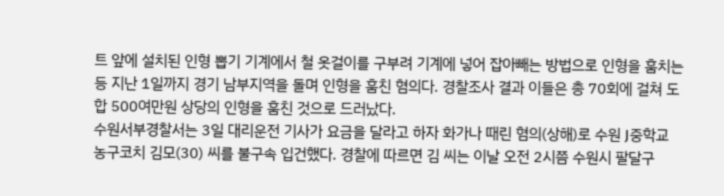트 앞에 설치된 인형 뽑기 기계에서 철 옷걸이를 구부려 기계에 넣어 잡아빼는 방법으로 인형을 훔치는 등 지난 1일까지 경기 남부지역을 돌며 인형을 훔친 혐의다. 경찰조사 결과 이들은 총 70회에 걸쳐 도합 500여만원 상당의 인형을 훔친 것으로 드러났다.
수원서부경찰서는 3일 대리운전 기사가 요금을 달라고 하자 화가나 때린 혐의(상해)로 수원 J중학교 농구코치 김모(30) 씨를 불구속 입건했다. 경찰에 따르면 김 씨는 이날 오전 2시쯤 수원시 팔달구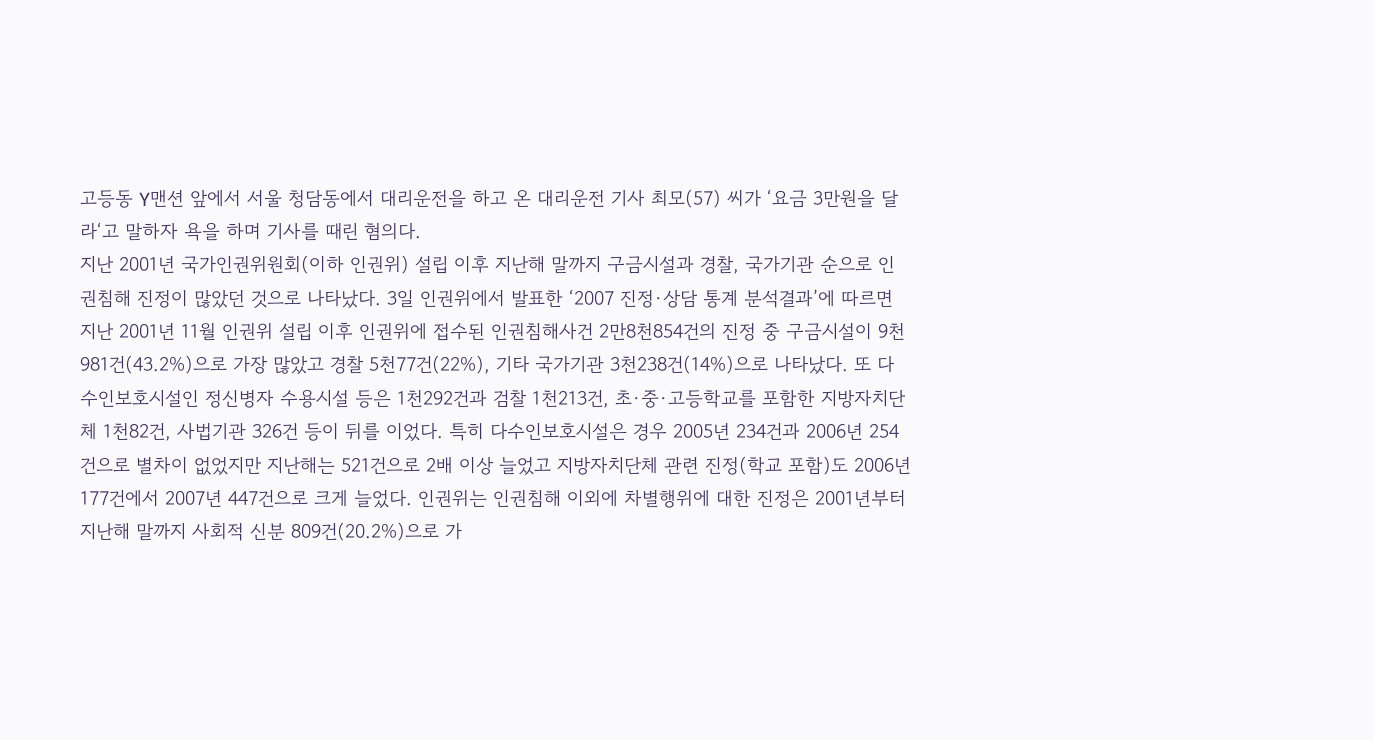고등동 Y맨션 앞에서 서울 청담동에서 대리운전을 하고 온 대리운전 기사 최모(57) 씨가 ‘요금 3만원을 달라‘고 말하자 욕을 하며 기사를 때린 혐의다.
지난 2001년 국가인권위원회(이하 인권위) 설립 이후 지난해 말까지 구금시설과 경찰, 국가기관 순으로 인권침해 진정이 많았던 것으로 나타났다. 3일 인권위에서 발표한 ‘2007 진정·상담 통계 분석결과’에 따르면 지난 2001년 11월 인권위 설립 이후 인권위에 접수된 인권침해사건 2만8천854건의 진정 중 구금시설이 9천981건(43.2%)으로 가장 많았고 경찰 5천77건(22%), 기타 국가기관 3천238건(14%)으로 나타났다. 또 다수인보호시설인 정신병자 수용시설 등은 1천292건과 검찰 1천213건, 초·중·고등학교를 포함한 지방자치단체 1천82건, 사법기관 326건 등이 뒤를 이었다. 특히 다수인보호시설은 경우 2005년 234건과 2006년 254건으로 별차이 없었지만 지난해는 521건으로 2배 이상 늘었고 지방자치단체 관련 진정(학교 포함)도 2006년 177건에서 2007년 447건으로 크게 늘었다. 인권위는 인권침해 이외에 차별행위에 대한 진정은 2001년부터 지난해 말까지 사회적 신분 809건(20.2%)으로 가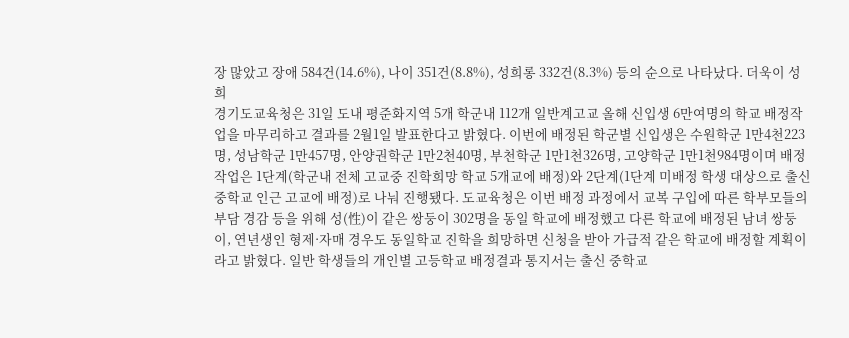장 많았고 장애 584건(14.6%), 나이 351건(8.8%), 성희롱 332건(8.3%) 등의 순으로 나타났다. 더욱이 성희
경기도교육청은 31일 도내 평준화지역 5개 학군내 112개 일반계고교 올해 신입생 6만여명의 학교 배정작업을 마무리하고 결과를 2월1일 발표한다고 밝혔다. 이번에 배정된 학군별 신입생은 수원학군 1만4천223명, 성남학군 1만457명, 안양권학군 1만2천40명, 부천학군 1만1천326명, 고양학군 1만1천984명이며 배정 작업은 1단계(학군내 전체 고교중 진학희망 학교 5개교에 배정)와 2단계(1단계 미배정 학생 대상으로 출신중학교 인근 고교에 배정)로 나눠 진행됐다. 도교육청은 이번 배정 과정에서 교복 구입에 따른 학부모들의 부담 경감 등을 위해 성(性)이 같은 쌍둥이 302명을 동일 학교에 배정했고 다른 학교에 배정된 남녀 쌍둥이, 연년생인 형제·자매 경우도 동일학교 진학을 희망하면 신청을 받아 가급적 같은 학교에 배정할 계획이라고 밝혔다. 일반 학생들의 개인별 고등학교 배정결과 통지서는 출신 중학교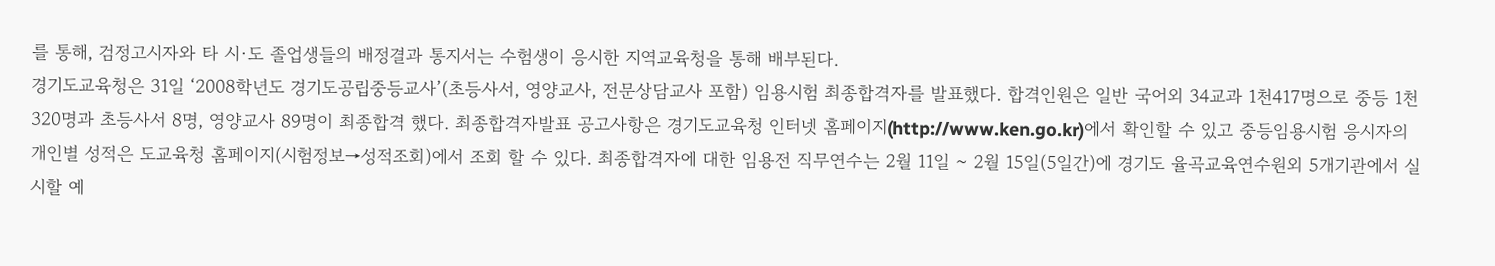를 통해, 검정고시자와 타 시·도 졸업생들의 배정결과 통지서는 수험생이 응시한 지역교육청을 통해 배부된다.
경기도교육청은 31일 ‘2008학년도 경기도공립중등교사’(초등사서, 영양교사, 전문상담교사 포함) 임용시험 최종합격자를 발표했다. 합격인원은 일반 국어외 34교과 1천417명으로 중등 1천320명과 초등사서 8명, 영양교사 89명이 최종합격 했다. 최종합격자발표 공고사항은 경기도교육청 인터넷 홈페이지(http://www.ken.go.kr)에서 확인할 수 있고 중등임용시험 응시자의 개인별 성적은 도교육청 홈페이지(시험정보→성적조회)에서 조회 할 수 있다. 최종합격자에 대한 임용전 직무연수는 2월 11일 ~ 2월 15일(5일간)에 경기도 율곡교육연수원외 5개기관에서 실시할 예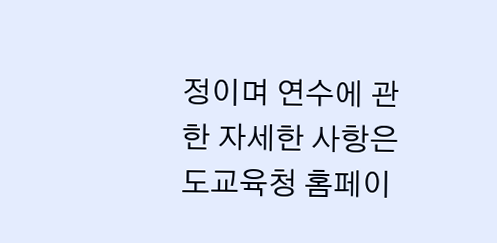정이며 연수에 관한 자세한 사항은 도교육청 홈페이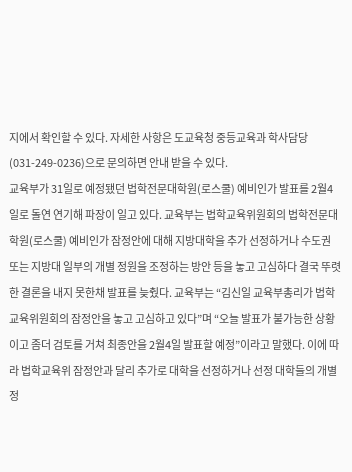지에서 확인할 수 있다. 자세한 사항은 도교육청 중등교육과 학사담당(031-249-0236)으로 문의하면 안내 받을 수 있다.
교육부가 31일로 예정됐던 법학전문대학원(로스쿨) 예비인가 발표를 2월4일로 돌연 연기해 파장이 일고 있다. 교육부는 법학교육위원회의 법학전문대학원(로스쿨) 예비인가 잠정안에 대해 지방대학을 추가 선정하거나 수도권 또는 지방대 일부의 개별 정원을 조정하는 방안 등을 놓고 고심하다 결국 뚜렷한 결론을 내지 못한채 발표를 늦췄다. 교육부는 “김신일 교육부총리가 법학교육위원회의 잠정안을 놓고 고심하고 있다”며 “오늘 발표가 불가능한 상황이고 좀더 검토를 거쳐 최종안을 2월4일 발표할 예정”이라고 말했다. 이에 따라 법학교육위 잠정안과 달리 추가로 대학을 선정하거나 선정 대학들의 개별 정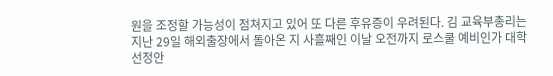원을 조정할 가능성이 점쳐지고 있어 또 다른 후유증이 우려된다. 김 교육부총리는 지난 29일 해외출장에서 돌아온 지 사흘째인 이날 오전까지 로스쿨 예비인가 대학 선정안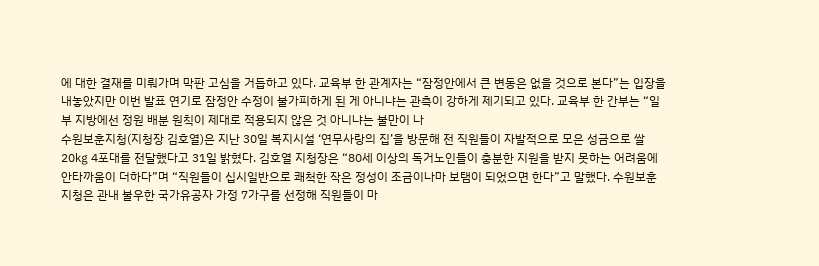에 대한 결재를 미뤄가며 막판 고심을 거듭하고 있다. 교육부 한 관계자는 “잠정안에서 큰 변동은 없을 것으로 본다”는 입장을 내놓았지만 이번 발표 연기로 잠정안 수정이 불가피하게 된 게 아니냐는 관측이 강하게 제기되고 있다. 교육부 한 간부는 “일부 지방에선 정원 배분 원칙이 제대로 적용되지 않은 것 아니냐는 불만이 나
수원보훈지청(지청장 김호열)은 지난 30일 복지시설 ‘연무사랑의 집’을 방문해 전 직원들이 자발적으로 모은 성금으로 쌀 20㎏ 4포대를 전달했다고 31일 밝혔다. 김호열 지청장은 “80세 이상의 독거노인들이 충분한 지원을 받지 못하는 어려움에 안타까움이 더하다”며 “직원들이 십시일반으로 쾌척한 작은 정성이 조금이나마 보탬이 되었으면 한다”고 말했다. 수원보훈지청은 관내 불우한 국가유공자 가정 7가구를 선정해 직원들이 마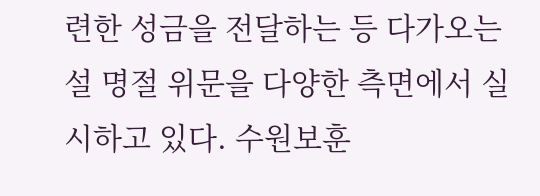련한 성금을 전달하는 등 다가오는 설 명절 위문을 다양한 측면에서 실시하고 있다. 수원보훈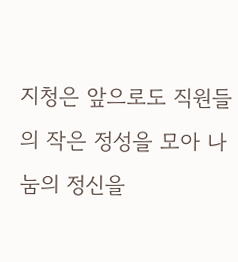지청은 앞으로도 직원들의 작은 정성을 모아 나눔의 정신을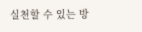실천할 수 있는 방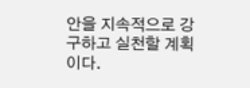안을 지속적으로 강구하고 실천할 계획이다.